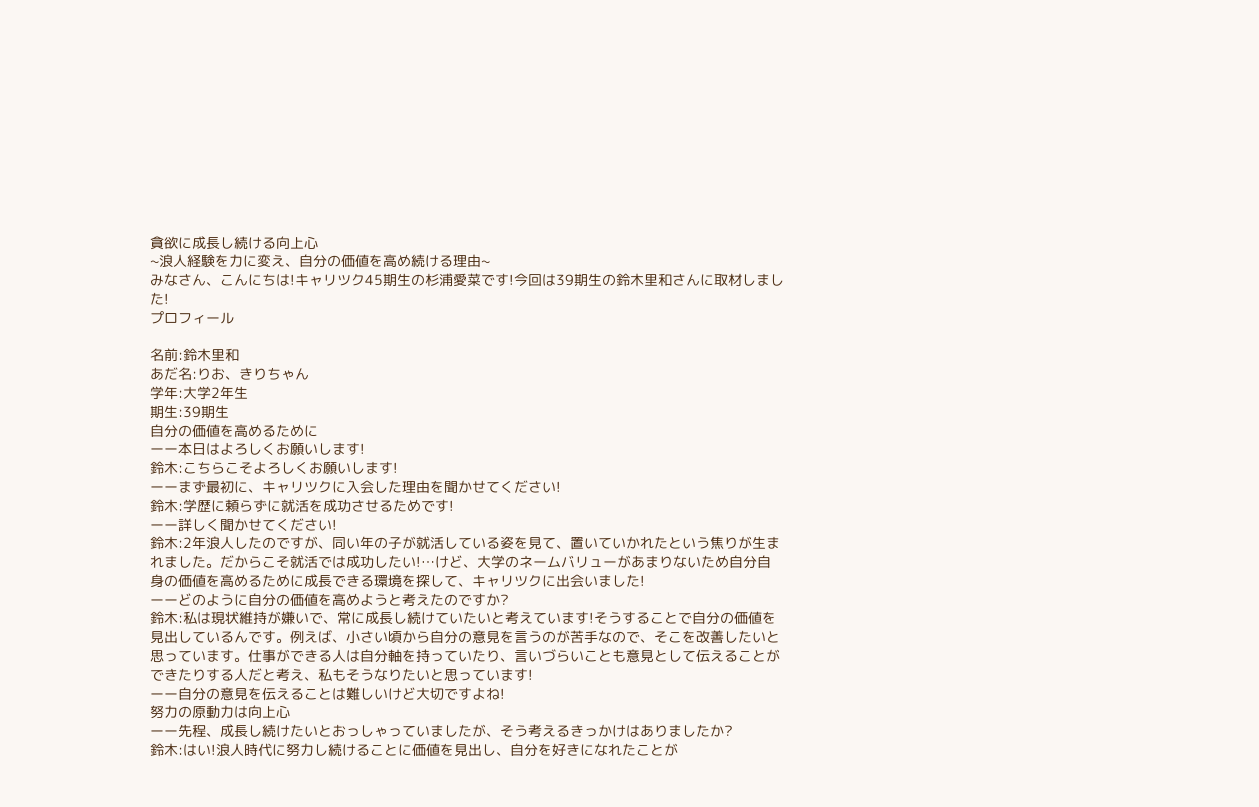貪欲に成長し続ける向上心
~浪人経験を力に変え、自分の価値を高め続ける理由~
みなさん、こんにちは!キャリツク45期生の杉浦愛菜です!今回は39期生の鈴木里和さんに取材しました!
プロフィール

名前:鈴木里和
あだ名:りお、きりちゃん
学年:大学2年生
期生:39期生
自分の価値を高めるために
ーー本日はよろしくお願いします!
鈴木:こちらこそよろしくお願いします!
ーーまず最初に、キャリツクに入会した理由を聞かせてください!
鈴木:学歴に頼らずに就活を成功させるためです!
ーー詳しく聞かせてください!
鈴木:2年浪人したのですが、同い年の子が就活している姿を見て、置いていかれたという焦りが生まれました。だからこそ就活では成功したい!…けど、大学のネームバリューがあまりないため自分自身の価値を高めるために成長できる環境を探して、キャリツクに出会いました!
ーーどのように自分の価値を高めようと考えたのですか?
鈴木:私は現状維持が嫌いで、常に成長し続けていたいと考えています!そうすることで自分の価値を見出しているんです。例えば、小さい頃から自分の意見を言うのが苦手なので、そこを改善したいと思っています。仕事ができる人は自分軸を持っていたり、言いづらいことも意見として伝えることができたりする人だと考え、私もそうなりたいと思っています!
ーー自分の意見を伝えることは難しいけど大切ですよね!
努力の原動力は向上心
ーー先程、成長し続けたいとおっしゃっていましたが、そう考えるきっかけはありましたか?
鈴木:はい!浪人時代に努力し続けることに価値を見出し、自分を好きになれたことが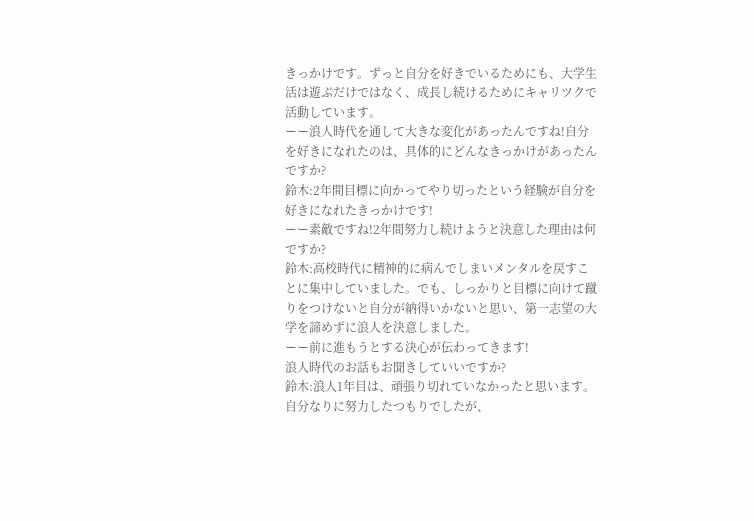きっかけです。ずっと自分を好きでいるためにも、大学生活は遊ぶだけではなく、成長し続けるためにキャリツクで活動しています。
ーー浪人時代を通して大きな変化があったんですね!自分を好きになれたのは、具体的にどんなきっかけがあったんですか?
鈴木:2年間目標に向かってやり切ったという経験が自分を好きになれたきっかけです!
ーー素敵ですね!2年間努力し続けようと決意した理由は何ですか?
鈴木:高校時代に精神的に病んでしまいメンタルを戻すことに集中していました。でも、しっかりと目標に向けて蹴りをつけないと自分が納得いかないと思い、第一志望の大学を諦めずに浪人を決意しました。
ーー前に進もうとする決心が伝わってきます!
浪人時代のお話もお聞きしていいですか?
鈴木:浪人1年目は、頑張り切れていなかったと思います。自分なりに努力したつもりでしたが、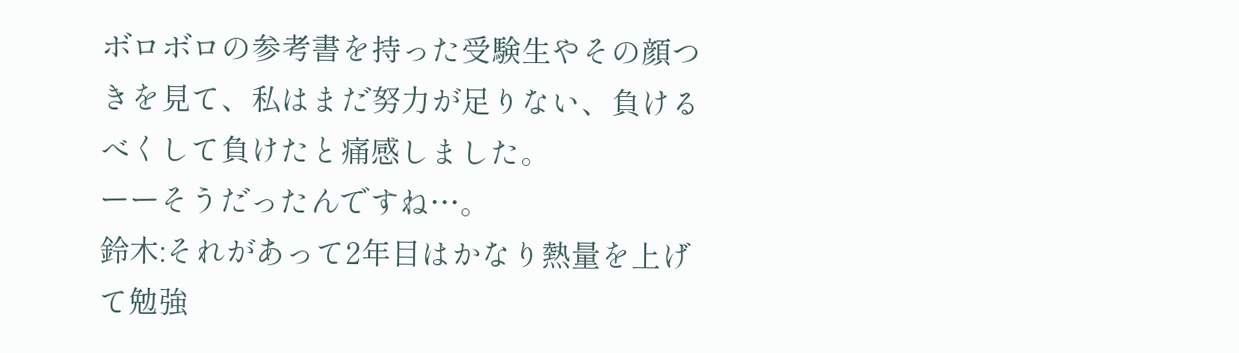ボロボロの参考書を持った受験生やその顔つきを見て、私はまだ努力が足りない、負けるべくして負けたと痛感しました。
ーーそうだったんですね…。
鈴木:それがあって2年目はかなり熱量を上げて勉強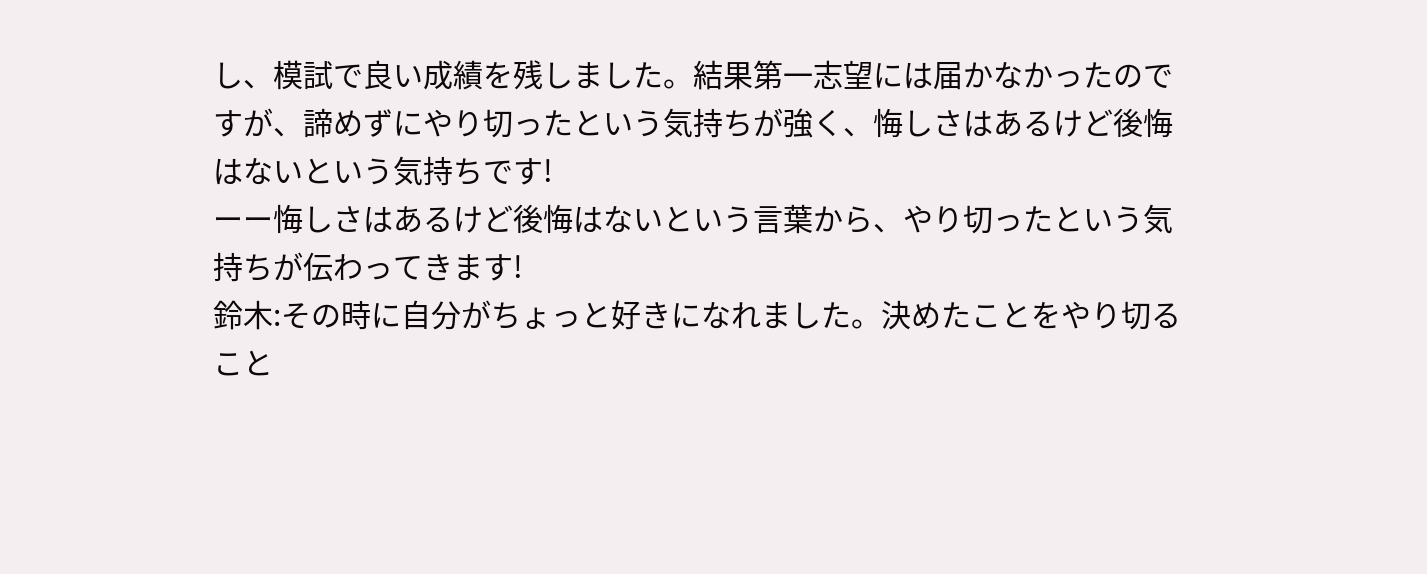し、模試で良い成績を残しました。結果第一志望には届かなかったのですが、諦めずにやり切ったという気持ちが強く、悔しさはあるけど後悔はないという気持ちです!
ーー悔しさはあるけど後悔はないという言葉から、やり切ったという気持ちが伝わってきます!
鈴木:その時に自分がちょっと好きになれました。決めたことをやり切ること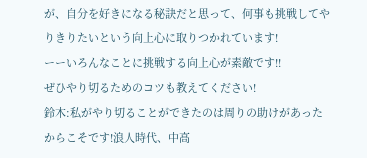が、自分を好きになる秘訣だと思って、何事も挑戦してやりきりたいという向上心に取りつかれています!
ーーいろんなことに挑戦する向上心が素敵です!!
ぜひやり切るためのコツも教えてください!
鈴木:私がやり切ることができたのは周りの助けがあったからこそです!浪人時代、中高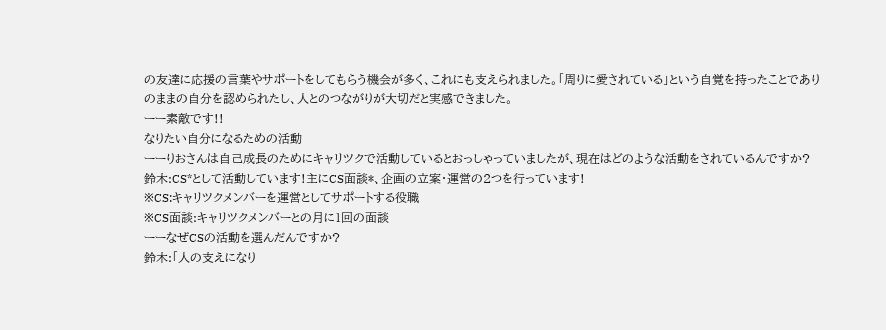の友達に応援の言葉やサポートをしてもらう機会が多く、これにも支えられました。「周りに愛されている」という自覚を持ったことでありのままの自分を認められたし、人とのつながりが大切だと実感できました。
ーー素敵です!!
なりたい自分になるための活動
ーーりおさんは自己成長のためにキャリツクで活動しているとおっしゃっていましたが、現在はどのような活動をされているんですか?
鈴木:CS*として活動しています!主にCS面談*、企画の立案・運営の2つを行っています!
※CS:キャリツクメンバーを運営としてサポートする役職
※CS面談:キャリツクメンバーとの月に1回の面談
ーーなぜCSの活動を選んだんですか?
鈴木:「人の支えになり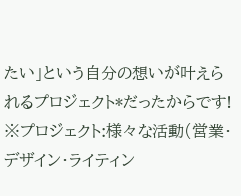たい」という自分の想いが叶えられるプロジェクト*だったからです!
※プロジェクト:様々な活動(営業・デザイン・ライティン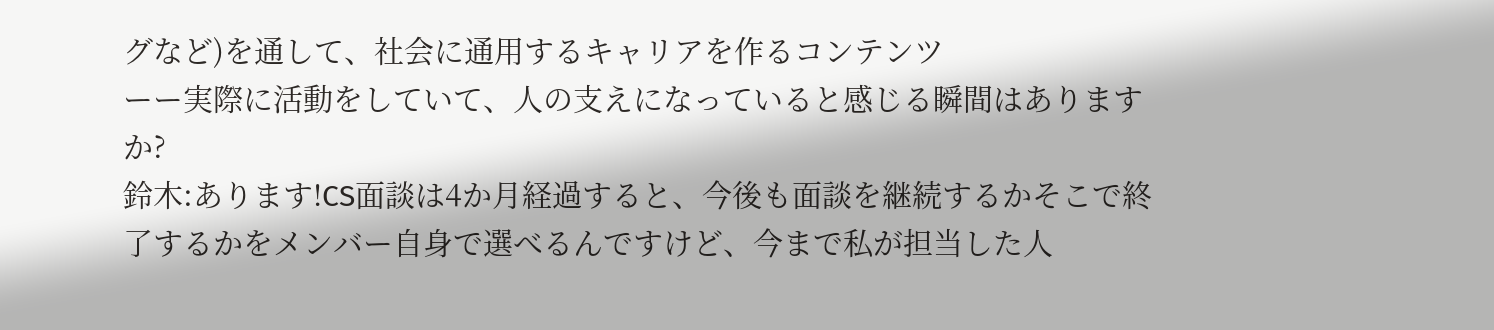グなど)を通して、社会に通用するキャリアを作るコンテンツ
ーー実際に活動をしていて、人の支えになっていると感じる瞬間はありますか?
鈴木:あります!CS面談は4か月経過すると、今後も面談を継続するかそこで終了するかをメンバー自身で選べるんですけど、今まで私が担当した人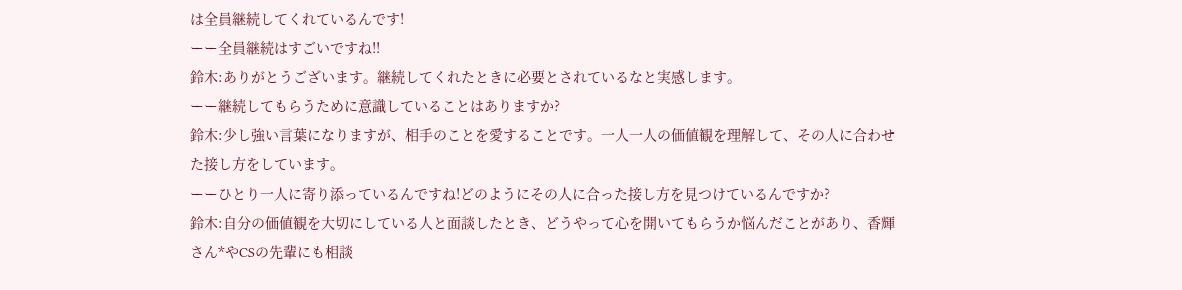は全員継続してくれているんです!
ーー全員継続はすごいですね!!
鈴木:ありがとうございます。継続してくれたときに必要とされているなと実感します。
ーー継続してもらうために意識していることはありますか?
鈴木:少し強い言葉になりますが、相手のことを愛することです。一人一人の価値観を理解して、その人に合わせた接し方をしています。
ーーひとり一人に寄り添っているんですね!どのようにその人に合った接し方を見つけているんですか?
鈴木:自分の価値観を大切にしている人と面談したとき、どうやって心を開いてもらうか悩んだことがあり、香輝さん*やCSの先輩にも相談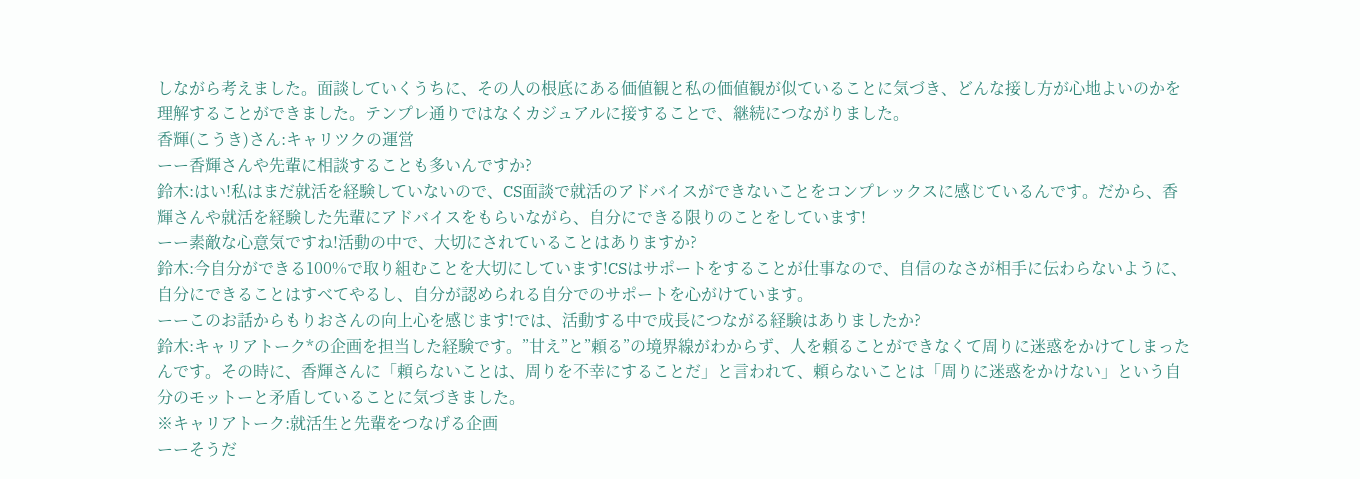しながら考えました。面談していくうちに、その人の根底にある価値観と私の価値観が似ていることに気づき、どんな接し方が心地よいのかを理解することができました。テンプレ通りではなくカジュアルに接することで、継続につながりました。
香輝(こうき)さん:キャリツクの運営
ーー香輝さんや先輩に相談することも多いんですか?
鈴木:はい!私はまだ就活を経験していないので、CS面談で就活のアドバイスができないことをコンプレックスに感じているんです。だから、香輝さんや就活を経験した先輩にアドバイスをもらいながら、自分にできる限りのことをしています!
ーー素敵な心意気ですね!活動の中で、大切にされていることはありますか?
鈴木:今自分ができる100%で取り組むことを大切にしています!CSはサポートをすることが仕事なので、自信のなさが相手に伝わらないように、自分にできることはすべてやるし、自分が認められる自分でのサポートを心がけています。
ーーこのお話からもりおさんの向上心を感じます!では、活動する中で成長につながる経験はありましたか?
鈴木:キャリアトーク*の企画を担当した経験です。”甘え”と”頼る”の境界線がわからず、人を頼ることができなくて周りに迷惑をかけてしまったんです。その時に、香輝さんに「頼らないことは、周りを不幸にすることだ」と言われて、頼らないことは「周りに迷惑をかけない」という自分のモットーと矛盾していることに気づきました。
※キャリアトーク:就活生と先輩をつなげる企画
ーーそうだ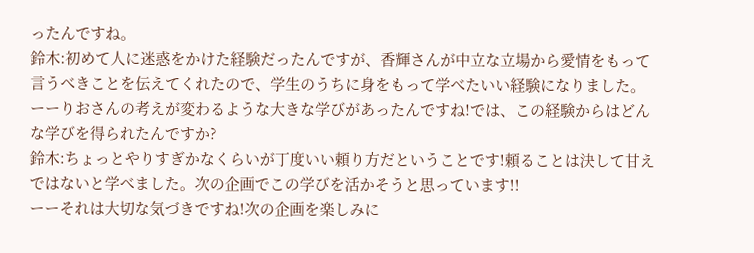ったんですね。
鈴木:初めて人に迷惑をかけた経験だったんですが、香輝さんが中立な立場から愛情をもって言うべきことを伝えてくれたので、学生のうちに身をもって学べたいい経験になりました。
ーーりおさんの考えが変わるような大きな学びがあったんですね!では、この経験からはどんな学びを得られたんですか?
鈴木:ちょっとやりすぎかなくらいが丁度いい頼り方だということです!頼ることは決して甘えではないと学べました。次の企画でこの学びを活かそうと思っています!!
ーーそれは大切な気づきですね!次の企画を楽しみに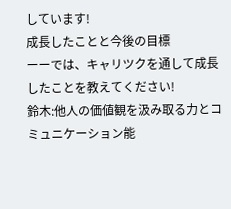しています!
成長したことと今後の目標
ーーでは、キャリツクを通して成長したことを教えてください!
鈴木:他人の価値観を汲み取る力とコミュニケーション能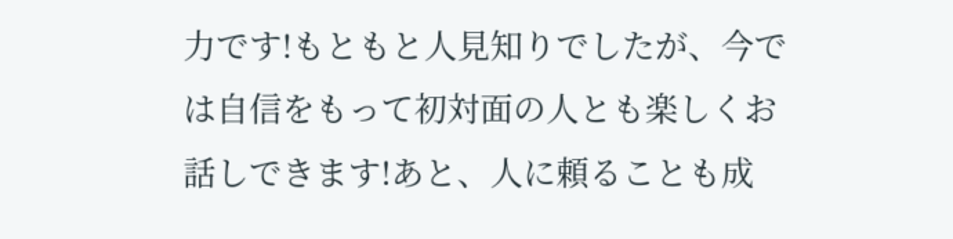力です!もともと人見知りでしたが、今では自信をもって初対面の人とも楽しくお話しできます!あと、人に頼ることも成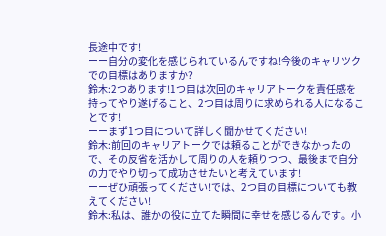長途中です!
ーー自分の変化を感じられているんですね!今後のキャリツクでの目標はありますか?
鈴木:2つあります!1つ目は次回のキャリアトークを責任感を持ってやり遂げること、2つ目は周りに求められる人になることです!
ーーまず1つ目について詳しく聞かせてください!
鈴木:前回のキャリアトークでは頼ることができなかったので、その反省を活かして周りの人を頼りつつ、最後まで自分の力でやり切って成功させたいと考えています!
ーーぜひ頑張ってください!では、2つ目の目標についても教えてください!
鈴木:私は、誰かの役に立てた瞬間に幸せを感じるんです。小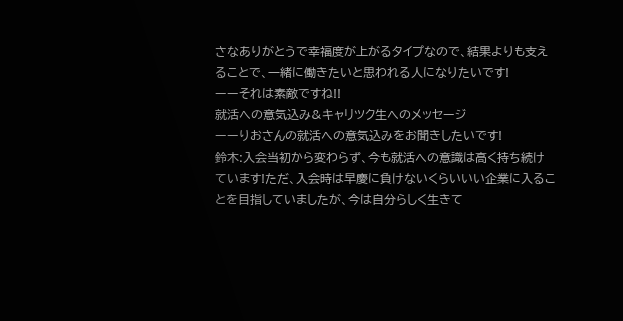さなありがとうで幸福度が上がるタイプなので、結果よりも支えることで、一緒に働きたいと思われる人になりたいです!
ーーそれは素敵ですね!!
就活への意気込み&キャリツク生へのメッセージ
ーーりおさんの就活への意気込みをお聞きしたいです!
鈴木:入会当初から変わらず、今も就活への意識は高く持ち続けています!ただ、入会時は早慶に負けないくらいいい企業に入ることを目指していましたが、今は自分らしく生きて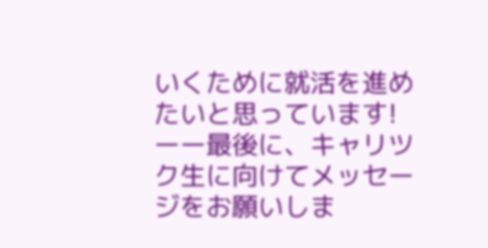いくために就活を進めたいと思っています!
ーー最後に、キャリツク生に向けてメッセージをお願いしま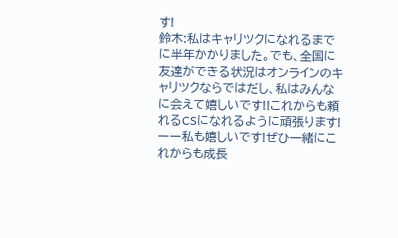す!
鈴木:私はキャリツクになれるまでに半年かかりました。でも、全国に友達ができる状況はオンラインのキャリツクならではだし、私はみんなに会えて嬉しいです!!これからも頼れるCSになれるように頑張ります!
ーー私も嬉しいです!ぜひ一緒にこれからも成長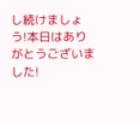し続けましょう!本日はありがとうございました!